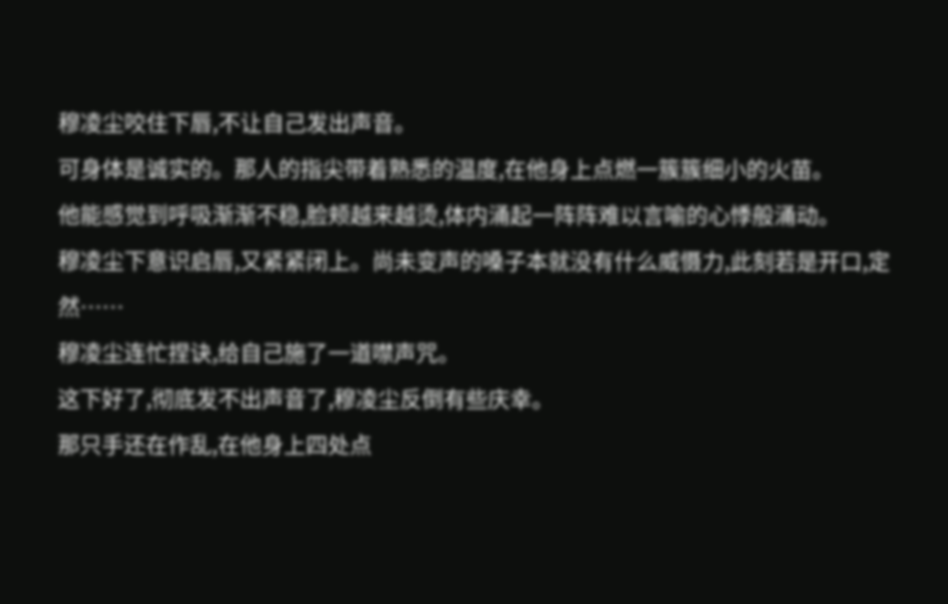穆凌尘咬住下唇,不让自己发出声音。
可身体是诚实的。那人的指尖带着熟悉的温度,在他身上点燃一簇簇细小的火苗。
他能感觉到呼吸渐渐不稳,脸颊越来越烫,体内涌起一阵阵难以言喻的心悸般涌动。
穆凌尘下意识启唇,又紧紧闭上。尚未变声的嗓子本就没有什么威慑力,此刻若是开口,定然……
穆凌尘连忙捏诀,给自己施了一道噤声咒。
这下好了,彻底发不出声音了,穆凌尘反倒有些庆幸。
那只手还在作乱,在他身上四处点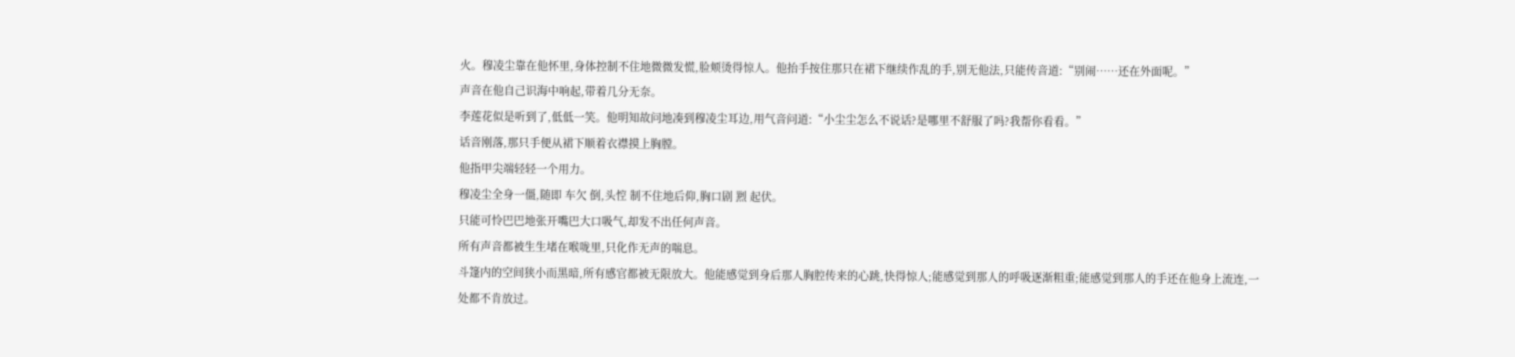火。穆凌尘靠在他怀里,身体控制不住地微微发慌,脸颊烫得惊人。他抬手按住那只在裙下继续作乱的手,别无他法,只能传音道:“别闹……还在外面呢。”
声音在他自己识海中响起,带着几分无奈。
李莲花似是听到了,低低一笑。他明知故问地凑到穆凌尘耳边,用气音问道:“小尘尘怎么不说话?是哪里不舒服了吗?我帮你看看。”
话音刚落,那只手便从裙下顺着衣襟摸上胸膛。
他指甲尖端轻轻一个用力。
穆凌尘全身一僵,随即 车欠 倒,头悾 制不住地后仰,胸口剧 煭 起伏。
只能可怜巴巴地张开嘴巴大口吸气,却发不出任何声音。
所有声音都被生生堵在喉咙里,只化作无声的喘息。
斗篷内的空间狭小而黑暗,所有感官都被无限放大。他能感觉到身后那人胸腔传来的心跳,快得惊人;能感觉到那人的呼吸逐渐粗重;能感觉到那人的手还在他身上流连,一处都不肯放过。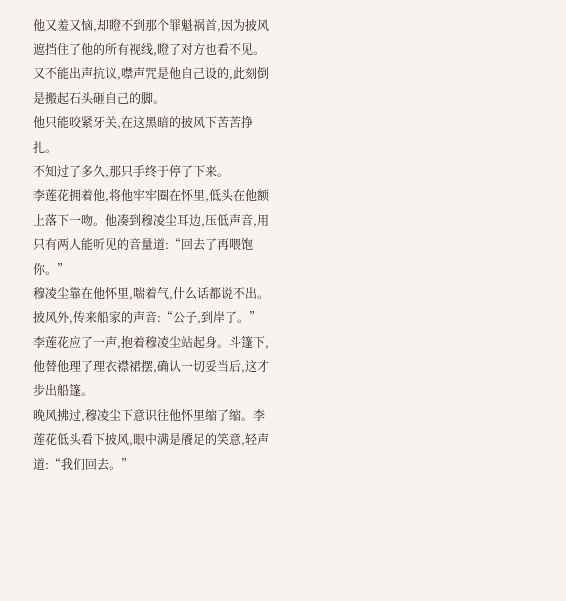他又羞又恼,却瞪不到那个罪魁祸首,因为披风遮挡住了他的所有视线,瞪了对方也看不见。
又不能出声抗议,噤声咒是他自己设的,此刻倒是搬起石头砸自己的脚。
他只能咬紧牙关,在这黑暗的披风下苦苦挣扎。
不知过了多久,那只手终于停了下来。
李莲花拥着他,将他牢牢圈在怀里,低头在他额上落下一吻。他凑到穆凌尘耳边,压低声音,用只有两人能听见的音量道:“回去了再喂饱你。”
穆凌尘靠在他怀里,喘着气,什么话都说不出。
披风外,传来船家的声音:“公子,到岸了。”
李莲花应了一声,抱着穆凌尘站起身。斗篷下,他替他理了理衣襟裙摆,确认一切妥当后,这才步出船篷。
晚风拂过,穆凌尘下意识往他怀里缩了缩。李莲花低头看下披风,眼中满是餍足的笑意,轻声道:“我们回去。”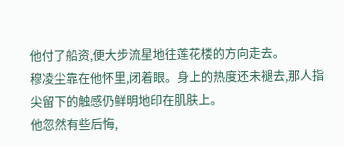他付了船资,便大步流星地往莲花楼的方向走去。
穆凌尘靠在他怀里,闭着眼。身上的热度还未褪去,那人指尖留下的触感仍鲜明地印在肌肤上。
他忽然有些后悔,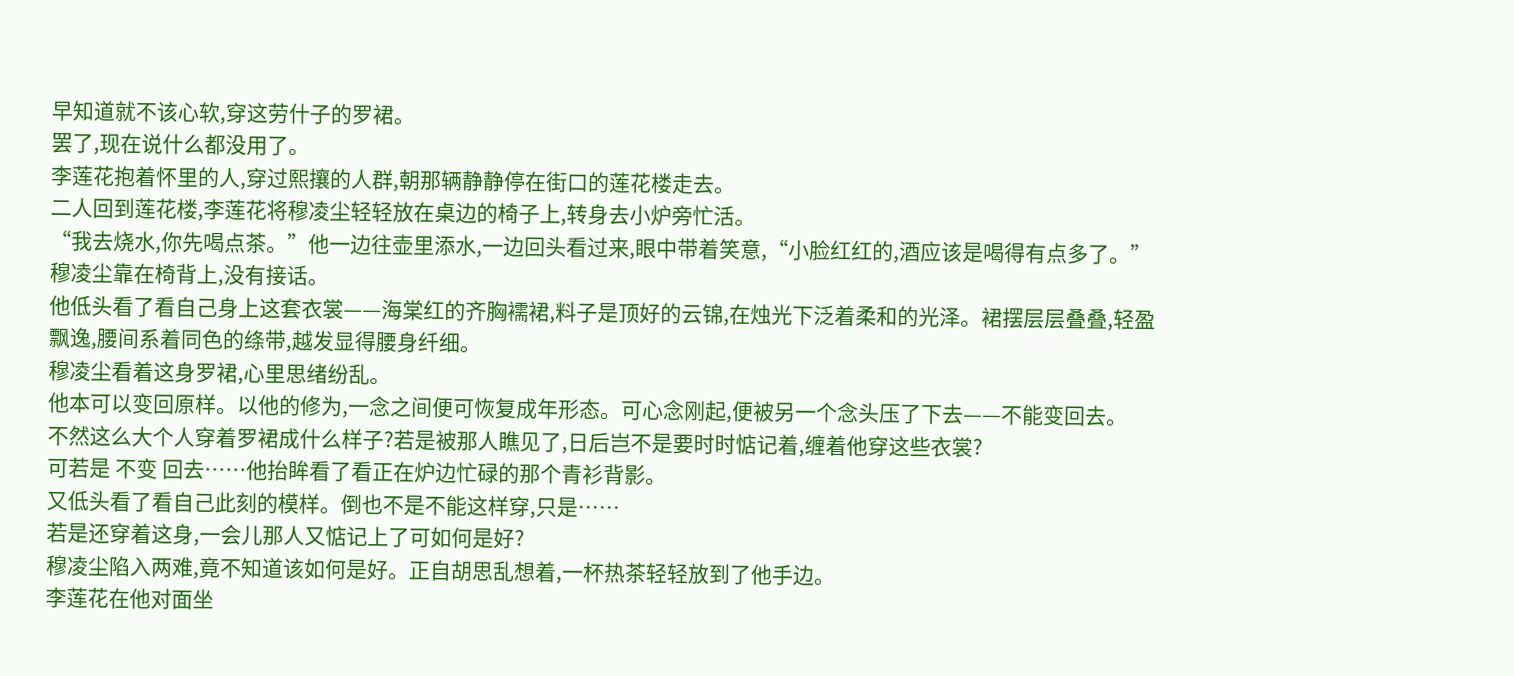早知道就不该心软,穿这劳什子的罗裙。
罢了,现在说什么都没用了。
李莲花抱着怀里的人,穿过熙攘的人群,朝那辆静静停在街口的莲花楼走去。
二人回到莲花楼,李莲花将穆凌尘轻轻放在桌边的椅子上,转身去小炉旁忙活。
“我去烧水,你先喝点茶。”他一边往壶里添水,一边回头看过来,眼中带着笑意,“小脸红红的,酒应该是喝得有点多了。”
穆凌尘靠在椅背上,没有接话。
他低头看了看自己身上这套衣裳——海棠红的齐胸襦裙,料子是顶好的云锦,在烛光下泛着柔和的光泽。裙摆层层叠叠,轻盈飘逸,腰间系着同色的绦带,越发显得腰身纤细。
穆凌尘看着这身罗裙,心里思绪纷乱。
他本可以变回原样。以他的修为,一念之间便可恢复成年形态。可心念刚起,便被另一个念头压了下去——不能变回去。
不然这么大个人穿着罗裙成什么样子?若是被那人瞧见了,日后岂不是要时时惦记着,缠着他穿这些衣裳?
可若是 不变 回去……他抬眸看了看正在炉边忙碌的那个青衫背影。
又低头看了看自己此刻的模样。倒也不是不能这样穿,只是……
若是还穿着这身,一会儿那人又惦记上了可如何是好?
穆凌尘陷入两难,竟不知道该如何是好。正自胡思乱想着,一杯热茶轻轻放到了他手边。
李莲花在他对面坐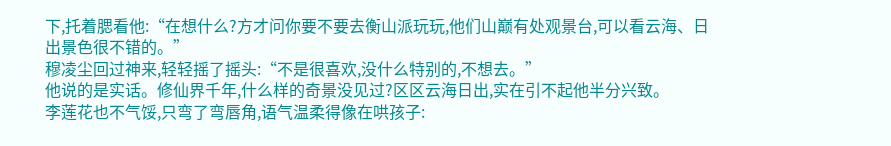下,托着腮看他:“在想什么?方才问你要不要去衡山派玩玩,他们山巅有处观景台,可以看云海、日出景色很不错的。”
穆凌尘回过神来,轻轻摇了摇头:“不是很喜欢,没什么特别的,不想去。”
他说的是实话。修仙界千年,什么样的奇景没见过?区区云海日出,实在引不起他半分兴致。
李莲花也不气馁,只弯了弯唇角,语气温柔得像在哄孩子: